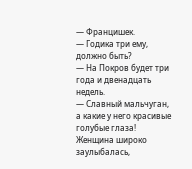— Францишек.
— Годика три ему, должно быть?
— На Покров будет три года и двенадцать недель.
— Славный мальчуган, а какие у него красивые голубые глаза!
Женщина широко заулыбалась,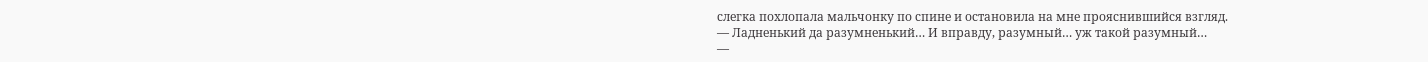слегка похлопала мальчонку по спине и остановила на мне прояснившийся взгляд.
— Ладненький да разумненький… И вправду, разумный… уж такой разумный…
—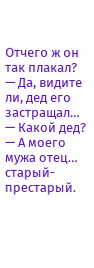Отчего ж он так плакал?
— Да, видите ли, дед его застращал…
— Какой дед?
— А моего мужа отец… старый-престарый.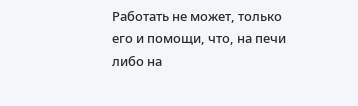Работать не может, только его и помощи, что, на печи либо на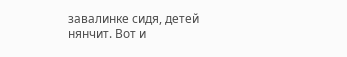завалинке сидя, детей нянчит. Вот и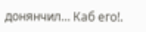донянчил… Каб его!.